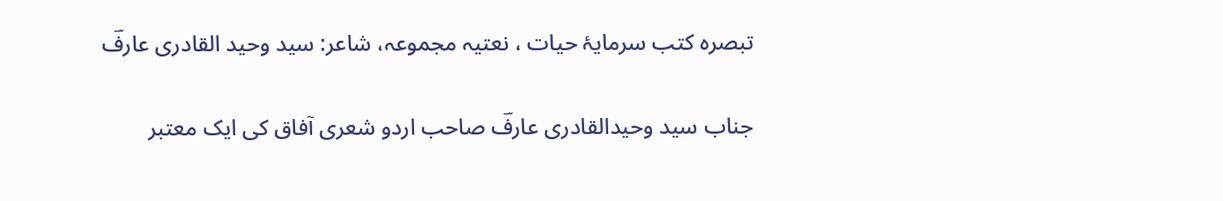تبصرہ کتب سرمایۂ حیات ، نعتیہ مجموعہ، شاعر: سید وحید القادری عارفؔ

جناب سید وحیدالقادری عارفؔ صاحب اردو شعری آفاق کی ایک معتبر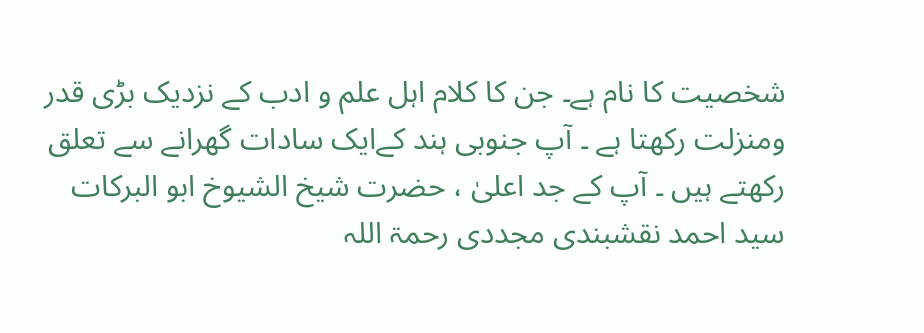شخصیت کا نام ہے۔ جن کا کلام اہل علم و ادب کے نزدیک بڑی قدر ومنزلت رکھتا ہے ۔ آپ جنوبی ہند کےایک سادات گھرانے سے تعلق رکھتے ہیں ۔ آپ کے جد اعلیٰ ، حضرت شیخ الشیوخ ابو البرکات سید احمد نقشبندی مجددی رحمۃ اللہ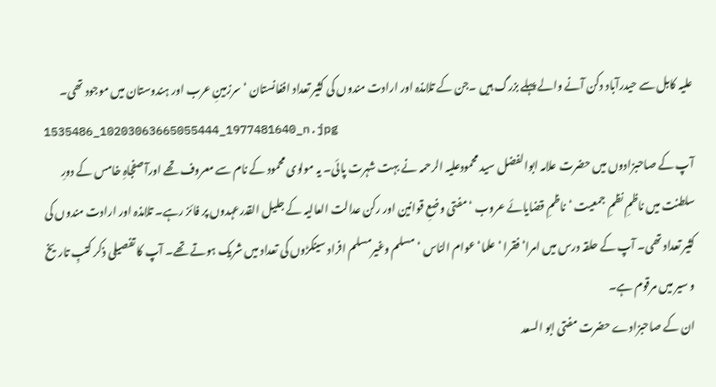علیہ کابل سے حیدرآباد دکن آنے والے پہلے بزرگ ہیں ۔جن کے تلامذہ اور ارادت مندوں کی کثیر تعداد افغانستان ‘ سرزمینِ عرب اور ہندوستان میں موجود تھی۔
1535486_10203063665055444_1977481640_n.jpg
آپ کے صاحبزادوں میں حضرت علامہ ابوالفضل سید محمودعلیہ الرحمہ نے بہت شہرت پائی۔ یہ مولوی محمود کے نام سے معروف تھے اورآصفجاہِ خامس کے دورِ سلطنت میں ناظمِ نظمِ جمعیت ‘ناظمِ قضایائے عروب ‘مفتی وضعِ قوانین اور رکن عدالت العالیہ کے جلیل القدرعہدوں پر فائز رہے۔ تلامذہ اور ارادت مندوں کی کثیر تعداد تھی۔ آپ کے حلقہ درس میں امرا‘ فقرا ‘ علما‘ عوام الناس ‘مسلم وغیرمسلم افراد سینکڑوں کی تعداد میں شریک ہوتے تھے۔ آپ کا تفصیلی ذکر کتبِ تاریخ و سیر میں مرقوم ہے۔
ان کے صاحبزادے حضرت مفتی ابو السعد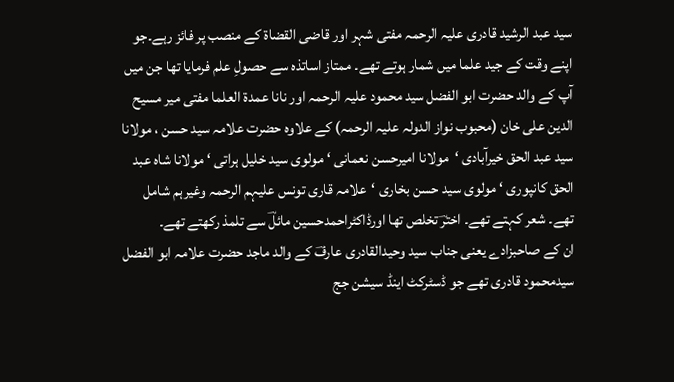سید عبد الرشید قادری علیہ الرحمہ مفتی شہر اور قاضی القضاۃ کے منصب پر فائز رہے۔جو اپنے وقت کے جید علما میں شمار ہوتے تھے۔ ممتاز اساتذہ سے حصولِ علم فرمایا تھا جن میں آپ کے والد حضرت ابو الفضل سید محمود علیہ الرحمہ اور نانا عمدۃ العلما مفتی میر مسیح الدین علی خان (محبوب نواز الدولہ علیہ الرحمہ) کے علاوہ حضرت علامہ سید حسن ، مولانا سید عبد الحق خیرآبادی ‘مولانا امیرحسن نعمانی ‘ مولوی سید خلیل ہراتی ‘ مولانا شاہ عبد الحق کانپوری ‘ مولوی سید حسن بخاری ‘علامہ قاری تونس علیہم الرحمہ وغیرہم شامل تھے۔ شعر کہتے تھے۔ اخترؔ تخلص تھا اورڈاکٹراحمدحسین مائلؔ سے تلمذ رکھتے تھے۔
ان کے صاحبزادے یعنی جناب سید وحیدالقادری عارفؔ کے والد ماجد حضرت علامہ ابو الفضل سیدمحمود قادری تھے جو ڈسٹرکٹ اینڈ سیشن جج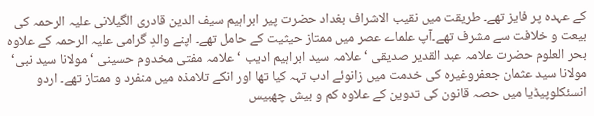کے عہدہ پر فایز تھے۔ طریقت میں نقیب الاشراف بغداد حضرت پیر ابراہیم سیف الدین قادری الگیلانی علیہ الرحمہ کی بیعت و خلافت سے مشرف تھے۔آپ علماے عصر میں ممتاز حیثیت کے حامل تھے۔ اپنے والدِ گرامی علیہ الرحمہ کے علاوہ بحر العلوم حضرت علامہ عبد القدیر صدیقی ‘ علامہ سید ابراہیم ادیب ‘ علامہ مفتی مخدوم حسینی ‘ مولانا سید نبی‘ مولانا سید عثمان جعفروغیرہ کی خدمت میں زانوئے ادب تہہ کیا تھا اور انکے تلامذہ میں منفرد و ممتاز تھے۔ اردو انسئکلوپیڈیا میں حصہ قانون کی تدوین کے علاوہ کم و بیش چھبیس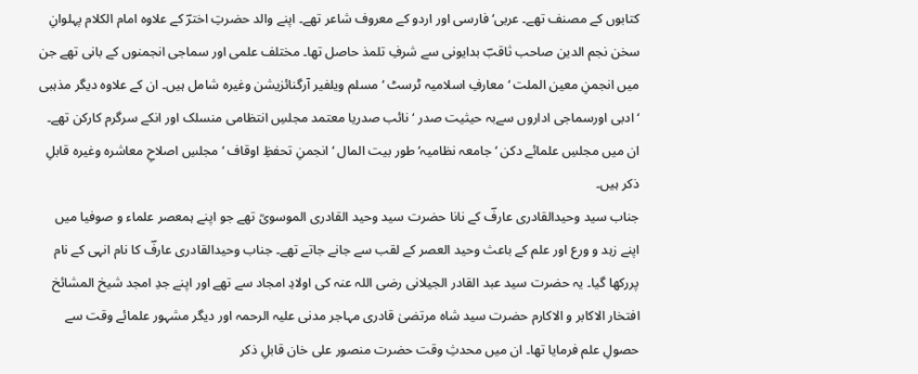کتابوں کے مصنف تھے۔ عربی‘ فارسی اور اردو کے معروف شاعر تھے۔ اپنے والد حضرتِ اخترؔ کے علاوہ امام الکلام پہلوانِ سخن نجم الدین صاحب ثاقبؔ بدایونی سے شرفِ تلمذ حاصل تھا۔ مختلف علمی اور سماجی انجمنوں کے بانی تھے جن میں انجمنِ معین الملت ‘ معارفِ اسلامیہ ٹرسٹ ‘ مسلم ویلفیر آرگنائزیشن وغیرہ شامل ہیں۔ ان کے علاوہ دیگر مذہبی ‘ ادبی اورسماجی اداروں سےبہ حیثیت صدر ‘ نائب صدریا معتمد مجلسِ انتظامی منسلک اور انکے سرگرم کارکن تھے۔ ان میں مجلسِ علمائے دکن ‘ جامعہ نظامیہ‘ طور بیت المال ‘ انجمنِ تحفظِ اوقاف ‘ مجلسِ اصلاحِ معاشرہ وغیرہ قابلِ ذکر ہیں۔
جناب سید وحیدالقادری عارفؔ کے نانا حضرت سید وحید القادری الموسویؒ تھے جو اپنے ہمعصر علماء و صوفیا میں اپنے زہد و ورع اور علم کے باعث وحید العصر کے لقب سے جانے جاتے تھے۔ جناب وحیدالقادری عارفؔ کا نام انہی کے نام پررکھا گیا۔ یہ حضرت سید عبد القادر الجیلانی رضی اللہ عنہ کی اولادِ امجاد سے تھے اور اپنے جدِ امجد شیخ المشائخ افتخار الاکابر و الاکارم حضرت سید شاہ مرتضیٰ قادری مہاجر مدنی علیہ الرحمہ اور دیگر مشہور علمائے وقت سے حصولِ علم فرمایا تھا۔ ان میں محدثِ وقت حضرت منصور علی خان قابلِ ذکر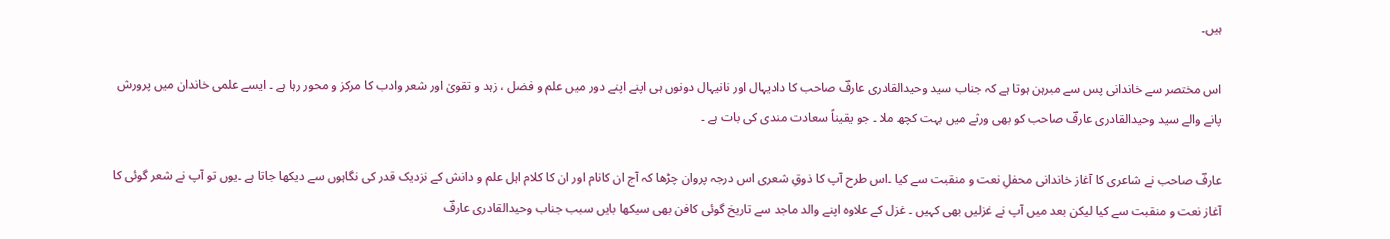ہیں۔

اس مختصر سے خاندانی پس سے مبرہن ہوتا ہے کہ جناب سید وحیدالقادری عارفؔ صاحب کا دادیہال اور نانیہال دونوں ہی اپنے اپنے دور میں علم و فضل ، زہد و تقویٰ اور شعر وادب کا مرکز و محور رہا ہے ۔ ایسے علمی خاندان میں پرورش پانے والے سید وحیدالقادری عارفؔ صاحب کو بھی ورثے میں بہت کچھ ملا ۔ جو یقیناً سعادت مندی کی بات ہے ۔

عارفؔ صاحب نے شاعری کا آغاز خاندانی محفلِ نعت و منقبت سے کیا ۔اس طرح آپ کا ذوقِ شعری اس درجہ پروان چڑھا کہ آج ان کانام اور ان کا کلام اہل علم و دانش کے نزدیک قدر کی نگاہوں سے دیکھا جاتا ہے ۔یوں تو آپ نے شعر گوئی کا آغاز نعت و منقبت سے کیا لیکن بعد میں آپ نے غزلیں بھی کہیں ۔ غزل کے علاوہ اپنے والد ماجد سے تاریخ گوئی کافن بھی سیکھا بایں سبب جناب وحیدالقادری عارفؔ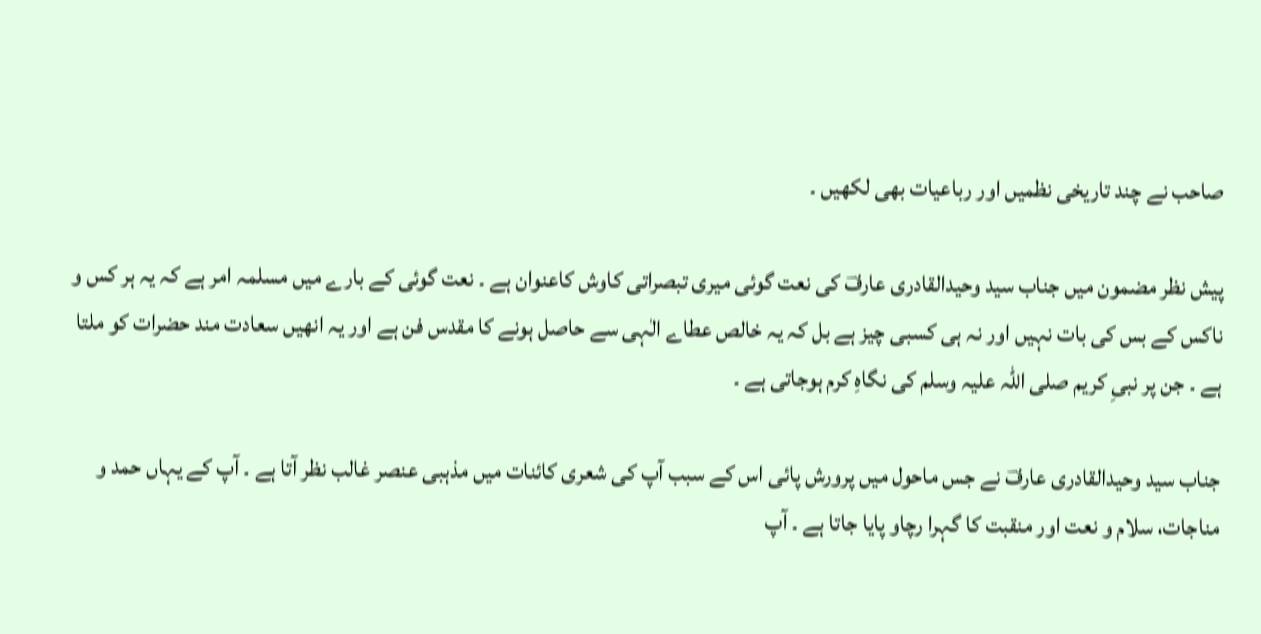صاحب نے چند تاریخی نظمیں اور رباعیات بھی لکھیں ۔

پیش نظر مضمون میں جناب سید وحیدالقادری عارفؔ کی نعت گوئی میری تبصراتی کاوش کاعنوان ہے ۔ نعت گوئی کے بارے میں مسلمہ امر ہے کہ یہ ہر کس و ناکس کے بس کی بات نہیں اور نہ ہی کسبی چیز ہے بل کہ یہ خالص عطاے الٰہی سے حاصل ہونے کا مقدس فن ہے اور یہ انھیں سعادت مند حضرات کو ملتا ہے ۔ جن پر نبیِ کریم صلی اللہ علیہ وسلم کی نگاہِ کرم ہوجاتی ہے ۔

جناب سید وحیدالقادری عارفؔ نے جس ماحول میں پرورش پائی اس کے سبب آپ کی شعری کائنات میں مذہبی عنصر غالب نظر آتا ہے ۔ آپ کے یہاں حمد و مناجات، سلام و نعت اور منقبت کا گہرا رچاو پایا جاتا ہے ۔ آپ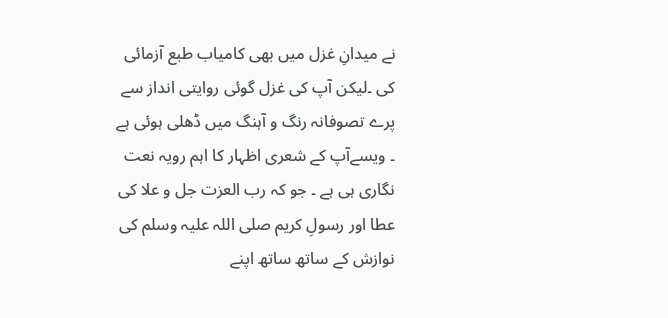نے میدانِ غزل میں بھی کامیاب طبع آزمائی کی ۔لیکن آپ کی غزل گوئی روایتی انداز سے پرے تصوفانہ رنگ و آہنگ میں ڈھلی ہوئی ہے ۔ ویسےآپ کے شعری اظہار کا اہم رویہ نعت نگاری ہی ہے ۔ جو کہ رب العزت جل و علا کی عطا اور رسولِ کریم صلی اللہ علیہ وسلم کی نوازش کے ساتھ ساتھ اپنے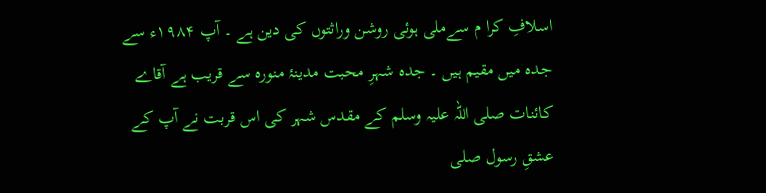اسلافِ کرا م سےملی ہوئی روشن وراثتوں کی دین ہے ۔ آپ ۱۹۸۴ء سے جدہ میں مقیم ہیں ۔ جدہ شہرِ محبت مدینۂ منورہ سے قریب ہے آقاے کائنات صلی اللہ علیہ وسلم کے مقدس شہر کی اس قربت نے آپ کے عشقِ رسول صلی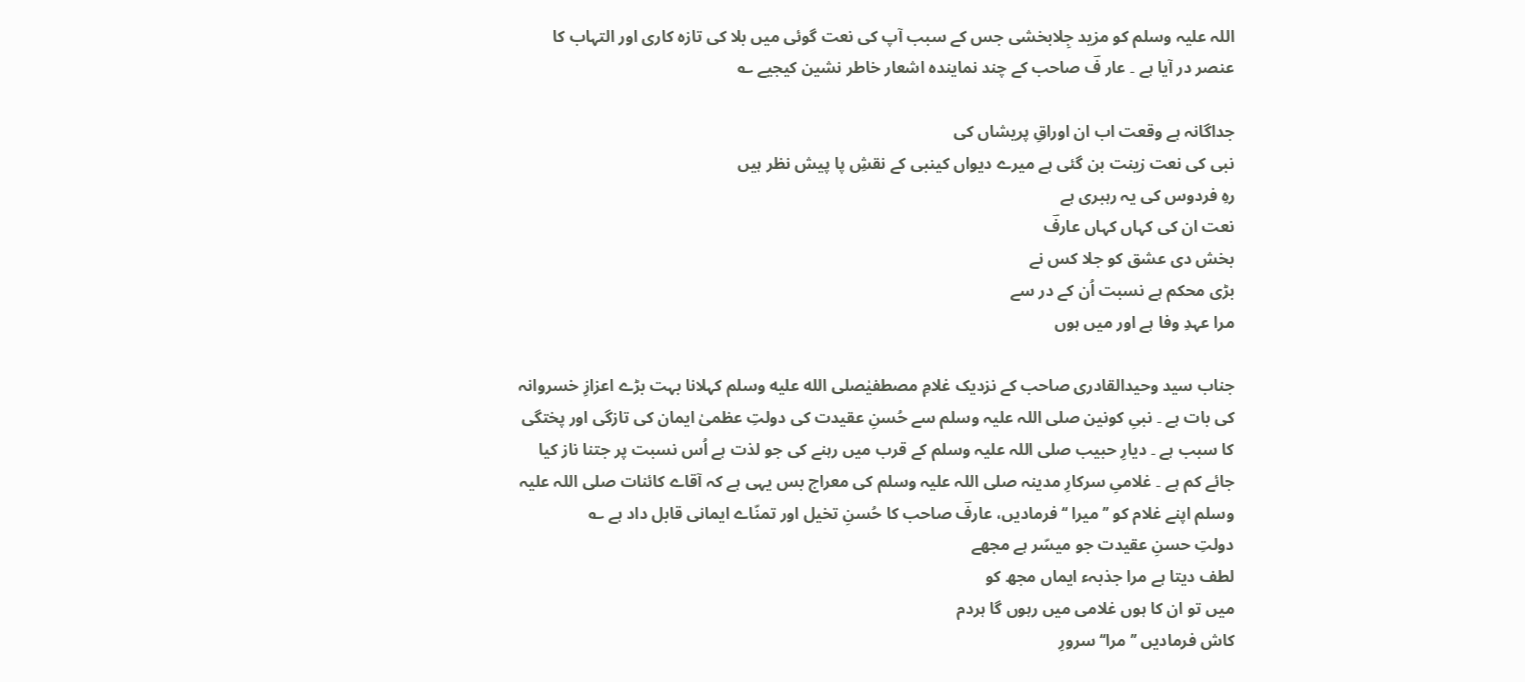اللہ علیہ وسلم کو مزید جِلابخشی جس کے سبب آپ کی نعت گوئی میں بلا کی تازہ کاری اور التہاب کا عنصر در آیا ہے ۔ عار فؔ صاحب کے چند نمایندہ اشعار خاطر نشین کیجیے ؎

جداگانہ ہے وقعت اب ان اوراقِ پریشاں کی
نبی کی نعت زینت بن گئی ہے میرے دیواں کینبی کے نقشِ پا پیش نظر ہیں
رہِ فردوس کی یہ رہبری ہے
نعت ان کی کہاں کہاں عارفؔ
بخش دی عشق کو جلا کس نے
بڑی محکم ہے نسبت اُن کے در سے
مرا عہدِ وفا ہے اور میں ہوں

جناب سید وحیدالقادری صاحب کے نزدیک غلامِ مصطفیٰصلى الله عليه وسلم کہلانا بہت بڑے اعزازِ خسروانہ کی بات ہے ۔ نبیِ کونین صلی اللہ علیہ وسلم سے حُسنِ عقیدت کی دولتِ عظمیٰ ایمان کی تازگی اور پختگی کا سبب ہے ۔ دیارِ حبیب صلی اللہ علیہ وسلم کے قرب میں رہنے کی جو لذت ہے اُس نسبت پر جتنا ناز کیا جائے کم ہے ۔ غلامیِ سرکارِ مدینہ صلی اللہ علیہ وسلم کی معراج بس یہی ہے کہ آقاے کائنات صلی اللہ علیہ وسلم اپنے غلام کو ’’میرا ‘‘ فرمادیں، عارفؔ صاحب کا حُسنِ تخیل اور تمنّاے ایمانی قابل داد ہے ؎
دولتِ حسنِ عقیدت جو میسّر ہے مجھے
لطف دیتا ہے مرا جذبہء ایماں مجھ کو
میں تو ان کا ہوں غلامی میں رہوں گا ہردم
کاش فرمادیں ’’مرا‘‘ سرورِ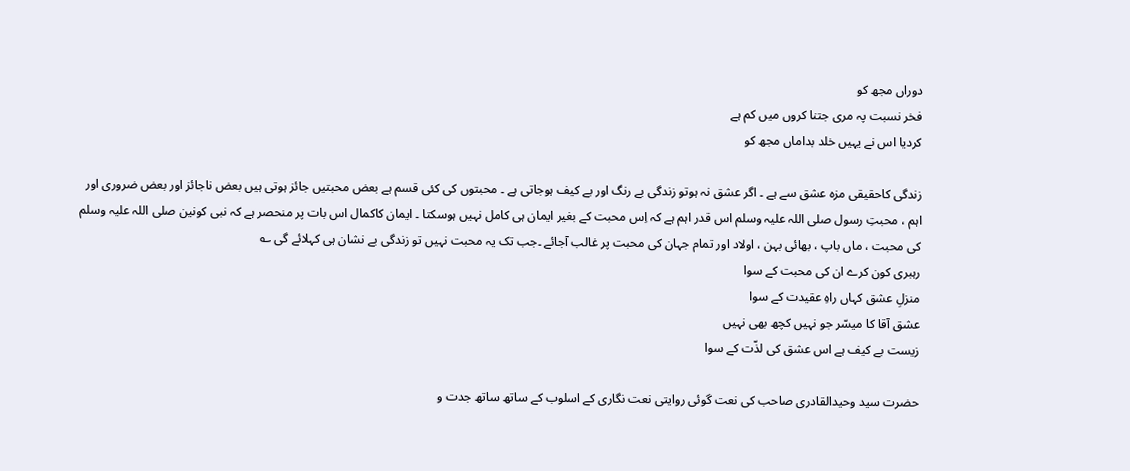دوراں مجھ کو
فخر نسبت پہ مری جتنا کروں میں کم ہے
کردیا اس نے یہیں خلد بداماں مجھ کو

زندگی کاحقیقی مزہ عشق سے ہے ۔ اگر عشق نہ ہوتو زندگی بے رنگ اور بے کیف ہوجاتی ہے ۔ محبتوں کی کئی قسم ہے بعض محبتیں جائز ہوتی ہیں بعض ناجائز اور بعض ضروری اور اہم ، محبتِ رسول صلی اللہ علیہ وسلم اس قدر اہم ہے کہ اِس محبت کے بغیر ایمان ہی کامل نہیں ہوسکتا ۔ ایمان کاکمال اس بات پر منحصر ہے کہ نبی کونین صلی اللہ علیہ وسلم کی محبت ، ماں باپ ، بھائی بہن ، اولاد اور تمام جہان کی محبت پر غالب آجائے ۔جب تک یہ محبت نہیں تو زندگی بے نشان ہی کہلائے گی ؎
رہبری کون کرے ان کی محبت کے سوا
منزلِ عشق کہاں راہِ عقیدت کے سوا
عشق آقا کا میسّر جو نہیں کچھ بھی نہیں
زیست بے کیف ہے اس عشق کی لذّت کے سوا

حضرت سید وحیدالقادری صاحب کی نعت گوئی روایتی نعت نگاری کے اسلوب کے ساتھ ساتھ جدت و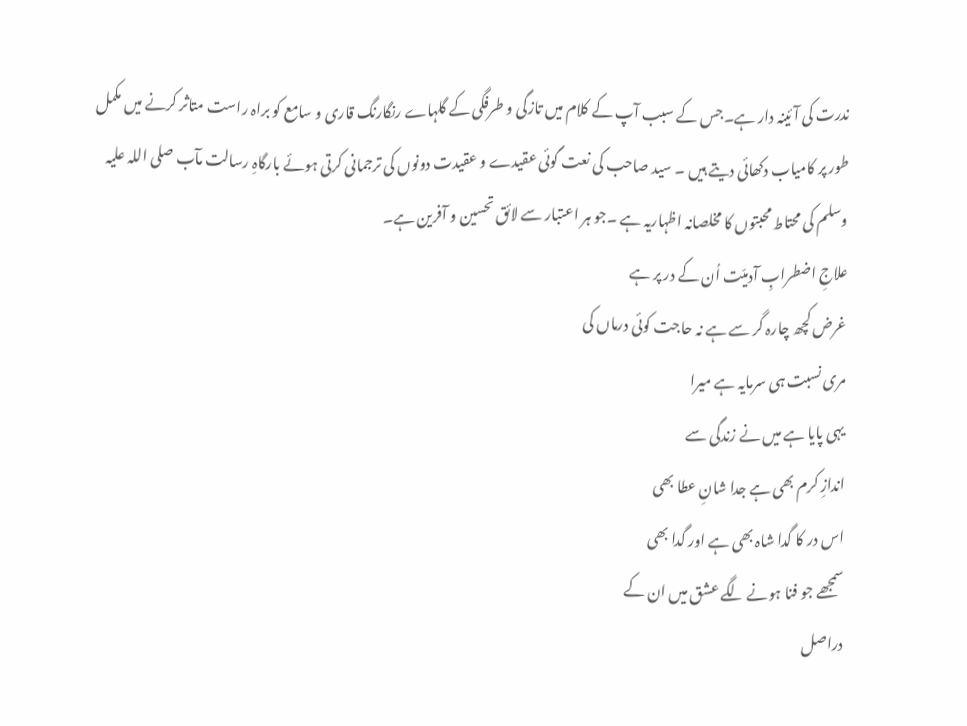ندرت کی آئینہ دار ہے۔جس کے سبب آپ کے کلام میں تازگی و طرفگی کے گلہاے رنگارنگ قاری و سامع کو براہ راست متاثر کرنے میں مکمل طور پر کامیاب دکھائی دیتے ہیں ۔ سید صاحب کی نعت گوئی عقیدے و عقیدت دونوں کی ترجمانی کرتی ہوئے بارگاہِ رسالت مآب صلی اللہ علیہ وسلم کی محتاط محبتوں کا مخلصانہ اظہاریہ ہے ۔جو ہر اعتبار سے لائق تحسین و آفرین ہے۔
علاجِ اضطرابِ آدمیّت اُن کے در پر ہے
غرض کچھ چارہ گر سے ہے نہ حاجت کوئی درماں کی
مری نسبت ہی سرمایہ ہے میرا
یہی پایا ہے میں نے زندگی سے
اندازِ کرم بھی ہے جدا شانِ عطا بھی
اس در کا گدا شاہ بھی ہے اور گدا بھی
سمجھے جو فنا ہونے لگے عشق میں ان کے
دراصل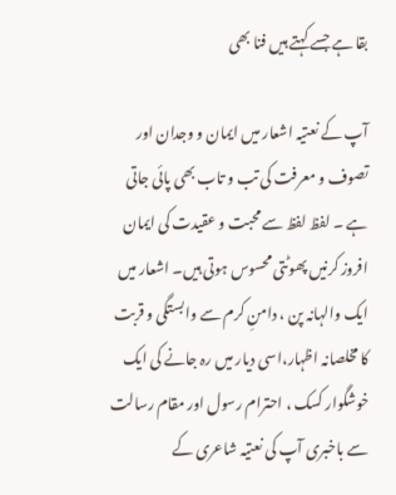بقا ہے جسے کہتے ہیں فنا بھی

آپ کے نعتیہ اشعار میں ایمان و وجدان اور تصوف و معرفت کی تب و تاب بھی پائی جاتی ہے ۔ لفظ لفظ سے محبت و عقیدت کی ایمان افروز کرنیں پھوٹتی محسوس ہوتی ہیں۔ اشعار میں ایک والہانہ پن ، دامنِ کرم سے وابستگی و قربت کا مخلصانہ اظہار،اسی دیار میں رہ جانے کی ایک خوشگوار کسک ، احترام رسول اور مقام رسالت سے باخبری آپ کی نعتیہ شاعری کے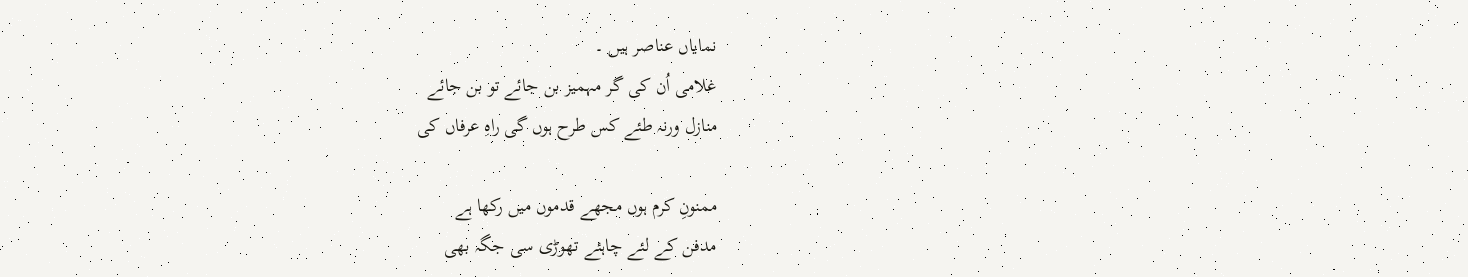نمایاں عناصر ہیں ۔
غلامی اُن کی گر مہمیز بن جائے تو بن جائے
منازل ورنہ طئے کس طرح ہوں گی راہِ عرفاں کی

ممنونِ کرم ہوں مجھے قدموں میں رکھا ہے
مدفن کے لئے چاہئے تھوڑی سی جگہ بھی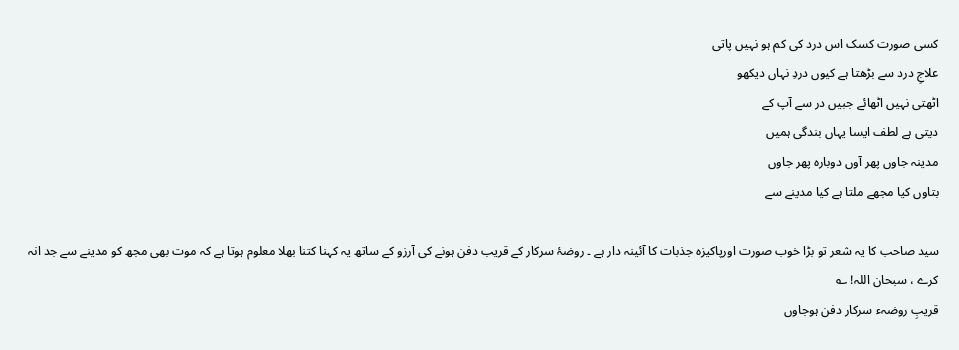کسی صورت کسک اس درد کی کم ہو نہیں پاتی
علاجِ درد سے بڑھتا ہے کیوں دردِ نہاں دیکھو
اٹھتی نہیں اٹھائے جبیں در سے آپ کے
دیتی ہے لطف ایسا یہاں بندگی ہمیں
مدینہ جاوں پھر آوں دوبارہ پھر جاوں
بتاوں کیا مجھے ملتا ہے کیا مدینے سے

سید صاحب کا یہ شعر تو بڑا خوب صورت اورپاکیزہ جذبات کا آئینہ دار ہے ۔ روضۂ سرکار کے قریب دفن ہونے کی آرزو کے ساتھ یہ کہنا کتنا بھلا معلوم ہوتا ہے کہ موت بھی مجھ کو مدینے سے جد انہ کرے ، سبحان اللہ! ؎
قریبِ روضہء سرکار دفن ہوجاوں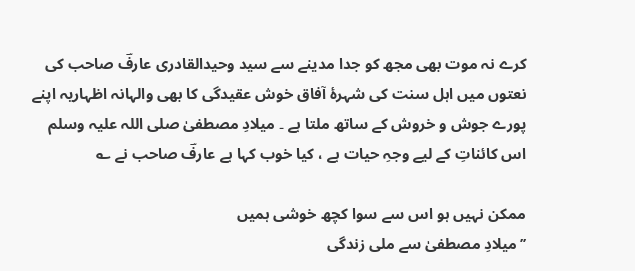کرے نہ موت بھی مجھ کو جدا مدینے سے سید وحیدالقادری عارفؔ صاحب کی نعتوں میں اہل سنت کی شہرۂ آفاق خوش عقیدگی کا بھی والہانہ اظہاریہ اپنے پورے جوش و خروش کے ساتھ ملتا ہے ۔ میلادِ مصطفیٰ صلی اللہ علیہ وسلم اس کائناتِ کے لیے وجہِ حیات ہے ، کیا خوب کہا ہے عارفؔ صاحب نے ؎

ممکن نہیں ہو اس سے سوا کچھ خوشی ہمیں
’’میلادِ مصطفیٰ سے ملی زندگی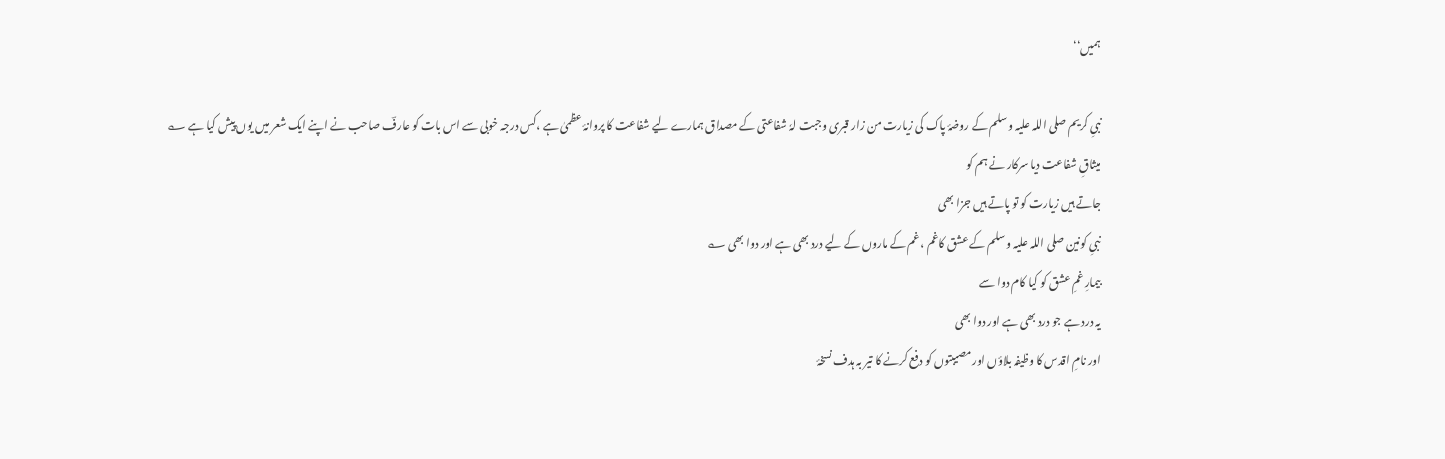ہمیں‘‘

نبیِ کریم صلی اللہ علیہ وسلم کے روضۂ پاک کی زیارت من زار قبری وجبت لہٗ شفاعتی کے مصداق ہمارے لیے شفاعت کا پروانۂ عظمیٰ ہے ،کس درجہ خوبی سے اس بات کو عارفؔ صاحب نے اپنے ایک شعر میں یوں پیش کیا ہے ؎
میثاقِ شفاعت دیا سرکار نے ہم کو
جاتے ہیں زیارت کو تو پاتے ہیں جزا بھی
نبیِ کونین صلی اللہ علیہ وسلم کے عشق کاغم ، غم کے ماروں کے لیے درد بھی ہے اور دوا بھی ؎
بیمارِ غمِ عشق کو کیا کام دوا سے
یہ درد ہے جو درد بھی ہے اور دوا بھی
اور نامِ اقدس کا وظیفہ بلاؤں اور مصیبتوں کو دفع کرنے کا تیر بہ ہدف نسخۂ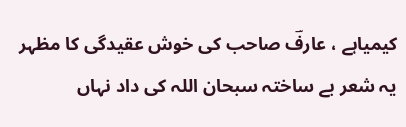کیمیاہے ، عارفؔ صاحب کی خوش عقیدگی کا مظہر یہ شعر بے ساختہ سبحان اللہ کی داد نہاں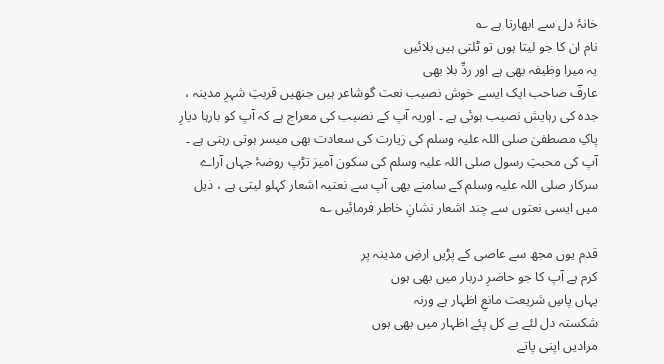خانۂ دل سے ابھارتا ہے ؎
نام ان کا جو لیتا ہوں تو ٹلتی ہیں بلائیں
یہ میرا وظیفہ بھی ہے اور ردِّ بلا بھی
عارفؔ صاحب ایک ایسے خوش نصیب نعت گوشاعر ہیں جنھیں قربتِ شہرِ مدینہ ، جدہ کی رہایش نصیب ہوئی ہے ۔ اوریہ آپ کے نصیب کی معراج ہے کہ آپ کو بارہا دیارِ پاکِ مصطفیٰ صلی اللہ علیہ وسلم کی زیارت کی سعادت بھی میسر ہوتی رہتی ہے ۔ آپ کی محبتِ رسول صلی اللہ علیہ وسلم کی سکون آمیز تڑپ روضۂ جہاں آراے سرکار صلی اللہ علیہ وسلم کے سامنے بھی آپ سے نعتیہ اشعار کہلو لیتی ہے ، ذیل میں ایسی نعتوں سے چند اشعار نشانِ خاطر فرمائیں ؎

قدم یوں مجھ سے عاصی کے پڑیں ارضِ مدینہ پر
کرم ہے آپ کا جو حاضرِ دربار میں بھی ہوں
یہاں پاسِ شریعت مانعِ اظہار ہے ورنہ
شکستہ دل لئے بے کل پئے اظہار میں بھی ہوں
مرادیں اپنی پاتے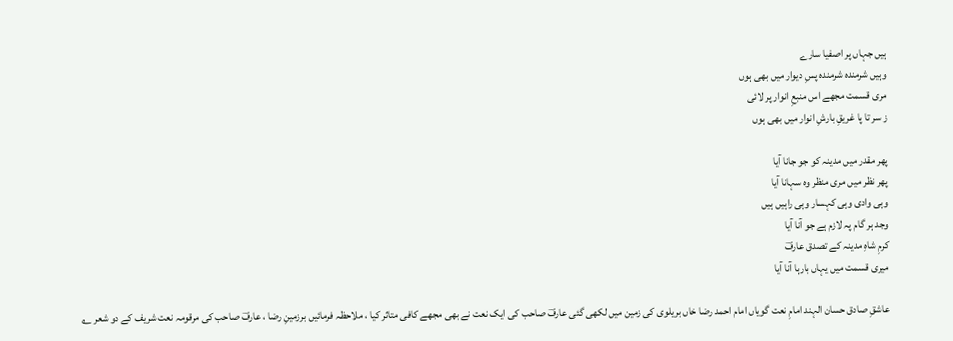ہیں جہاں پر اصفیا سارے
وہیں شرمندہ شرمندہ پسِ دیوار میں بھی ہوں
مری قسمت مجھے اس منبعِ انوار پر لائی
ز سر تا پا غریقِ بارشِ انوار میں بھی ہوں

پھر مقدر میں مدینہ کو جو جانا آیا
پھر نظر میں مری منظر وہ سہانا آیا
وہی وادی وہی کہسار وہی راہیں ہیں
وجد ہر گام پہ لازم ہے جو آنا آیا
کرمِ شاہِ مدینہ کے تصدق عارفؔ
میری قسمت میں یہاں بارہا آنا آیا

عاشقِ صادق حسان الہند امامِ نعت گویاں امام احمد رضا خاں بریلوی کی زمین میں لکھی گئی عارفؔ صاحب کی ایک نعت نے بھی مجھے کافی متاثر کیا ، ملاحظہ فرمائیں برزمینِ رضا ، عارفؔ صاحب کی مرقومہ نعت شریف کے دو شعر ؎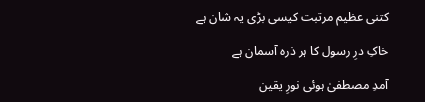کتنی عظیم مرتبت کیسی بڑی یہ شان ہے

خاکِ درِ رسول کا ہر ذرہ آسمان ہے

آمدِ مصطفیٰ ہوئی نورِ یقین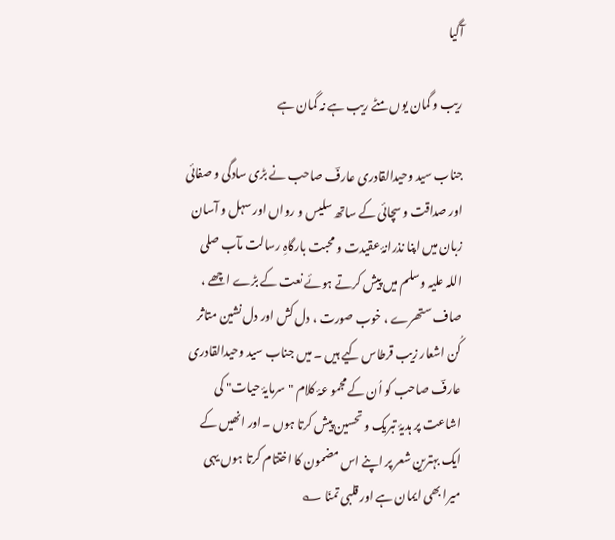آگیا

ریب و گمان یوں مٹے ریب ہے نہ گمان ہے

جناب سید وحیدالقادری عارفؔ صاحب نے بڑی سادگی و صفائی اور صداقت و سچائی کے ساتھ سلیس و رواں اور سہل و آسان زبان میں اپنا نذرانۂ عقیدت و محبت بارگاہِ رسالت مآب صلی اللہ علیہ وسلم میں پیش کرتے ہوئے نعت کے بڑے اچھے ، صاف ستھرے ، خوب صورت ، دل کش اور دل نشین متاثر کُن اشعار زیب قرطاس کیے ہیں ۔ میں جناب سید وحیدالقادری عارفؔ صاحب کو اُن کے مجمو عۂ کلام "سرمایۂ حیات" کی اشاعت پر ہدیۂ تبریک و تحسین پیش کرتا ہوں ۔اور انھیں کے ایک بہترین شعر پر اپنے اس مضمون کا اختتام کرتا ہوں یہی میرا بھی ایمان ہے اور قلبی تمنّا ؎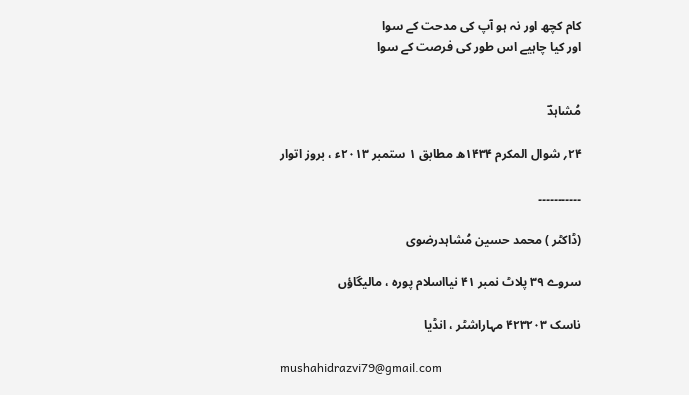کام کچھ اور نہ ہو آپ کی مدحت کے سوا
اور کیا چاہیے اس طور کی فرصت کے سوا


مُشاہدؔ

۲۴؍ شوال المکرم ۱۴۳۴ھ مطابق ۱ ستمبر ۲۰۱۳ء ، بروز اتوار

۔۔۔۔۔۔۔۔۔۔۔

(ڈاکٹر ) محمد حسین مُشاہدرضوی

سروے ۳۹ پلاٹ نمبر ۴۱ نیااسلام پورہ ، مالیگاؤں

ناسک ۴۲۳۲۰۳ مہاراشٹر ، انڈیا

mushahidrazvi79@gmail.com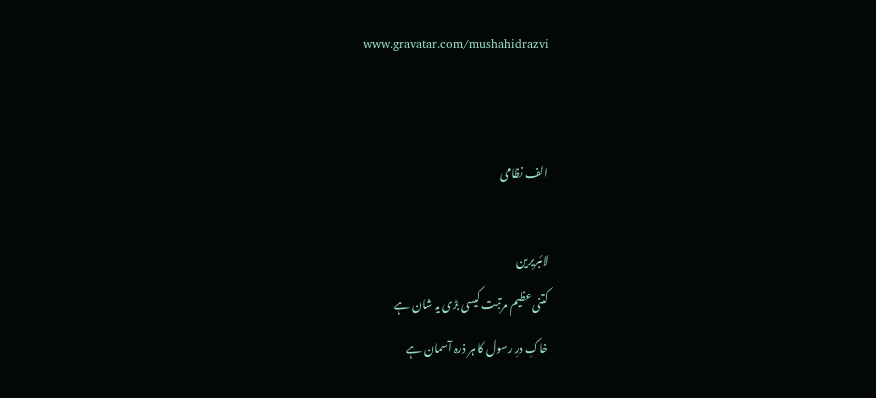www.gravatar.com/mushahidrazvi


الف نظامی

لائبریرین
کتنی عظیم مرتبت کیسی بڑی یہ شان ہے
خاکِ درِ رسول کا ہر ذرہ آسمان ہے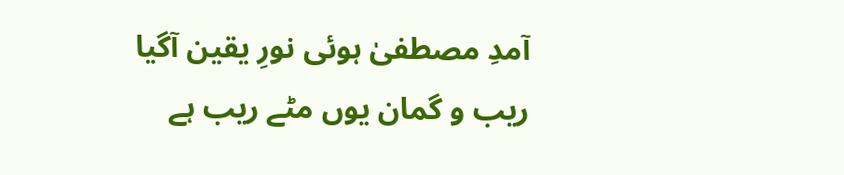آمدِ مصطفیٰ ہوئی نورِ یقین آگیا
ریب و گمان یوں مٹے ریب ہے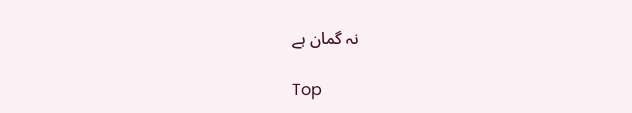نہ گمان ہے

Top